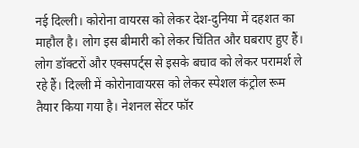नई दिल्ली। कोरोना वायरस को लेकर देश-दुनिया में दहशत का माहौल है। लोग इस बीमारी को लेकर चिंतित और घबराए हुए हैं। लोग डॉक्टरों और एक्सपर्ट्स से इसके बचाव को लेकर परामर्श ले रहे हैं। दिल्ली में कोरोनावायरस को लेकर स्पेशल कंट्रोल रूम तैयार किया गया है। नेशनल सेंटर फॉर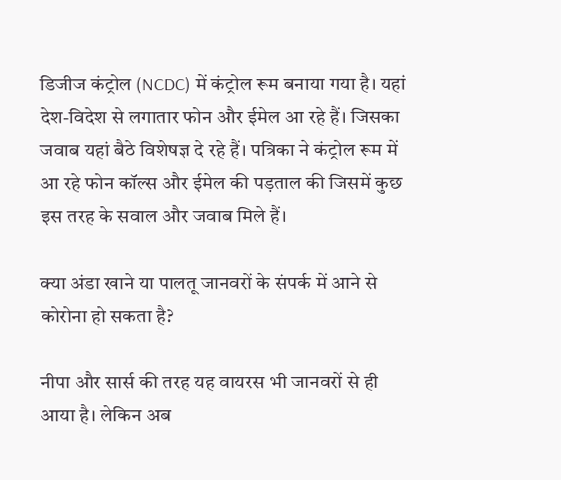डिजीज कंट्रोल (NCDC) में कंट्रोल रूम बनाया गया है। यहां देश-विदेश से लगातार फोन और ईमेल आ रहे हैं। जिसका जवाब यहां बैठे विशेषज्ञ दे रहे हैं। पत्रिका ने कंट्रोल रूम में आ रहे फोन कॉल्स और ईमेल की पड़ताल की जिसमें कुछ इस तरह के सवाल और जवाब मिले हैं।

क्या अंडा खाने या पालतू जानवरों के संपर्क में आने से कोरोना हो सकता है?

नीपा और सार्स की तरह यह वायरस भी जानवरों से ही आया है। लेकिन अब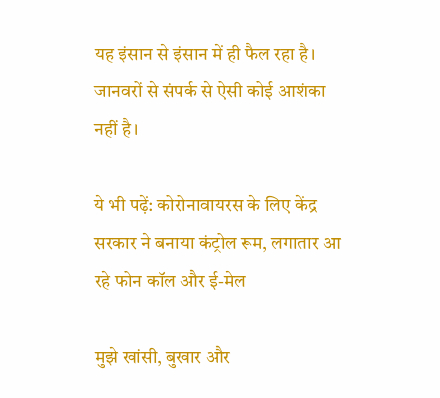यह इंसान से इंसान में ही फैल रहा है। जानवरों से संपर्क से ऐसी कोई आशंका नहीं है।

ये भी पढ़ें: कोरोनावायरस के लिए केंद्र सरकार ने बनाया कंट्रोल रूम, लगातार आ रहे फोन कॉल और ई-मेल

मुझे खांसी, बुखार और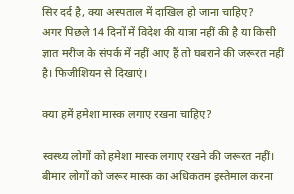सिर दर्द है, क्या अस्पताल में दाखिल हो जाना चाहिए?
अगर पिछले 14 दिनों में विदेश की यात्रा नहीं की है या किसी ज्ञात मरीज के संपर्क में नहीं आए हैं तो घबराने की जरूरत नहीं है। फिजीशियन से दिखाएं।

क्या हमें हमेशा मास्क लगाए रखना चाहिए?

स्वस्थ्य लोगों को हमेशा मास्क लगाए रखने की जरूरत नहीं। बीमार लोगों को जरूर मास्क का अधिकतम इस्तेमाल करना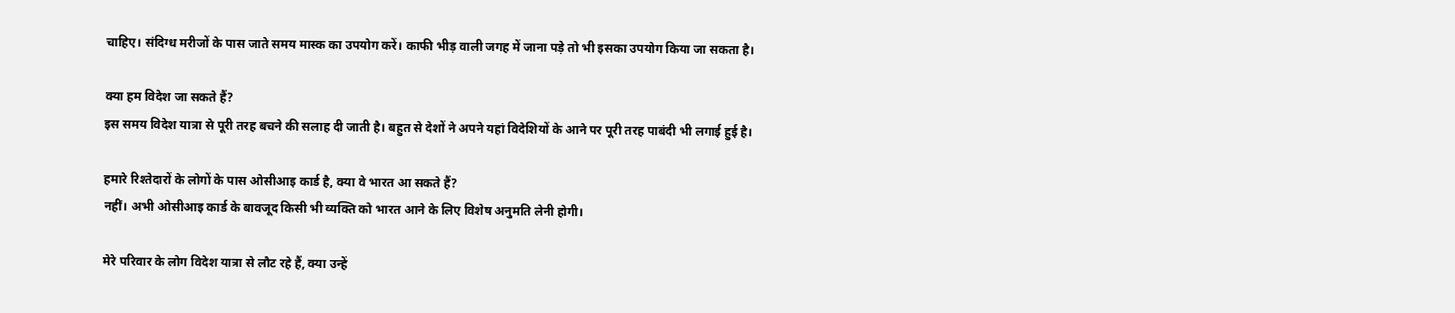चाहिए। संदिग्ध मरीजों के पास जाते समय मास्क का उपयोग करें। काफी भीड़ वाली जगह में जाना पड़े तो भी इसका उपयोग किया जा सकता है।

क्या हम विदेश जा सकते हैं?
इस समय विदेश यात्रा से पूरी तरह बचने की सलाह दी जाती है। बहुत से देशों ने अपने यहां विदेशियों के आने पर पूरी तरह पाबंदी भी लगाई हुई है।

हमारे रिश्तेदारों के लोगों के पास ओसीआइ कार्ड है, क्या वे भारत आ सकते हैं?
नहीं। अभी ओसीआइ कार्ड के बावजूद किसी भी व्यक्ति को भारत आने के लिए विशेष अनुमति लेनी होगी।

मेरे परिवार के लोग विदेश यात्रा से लौट रहे हैं, क्या उन्हें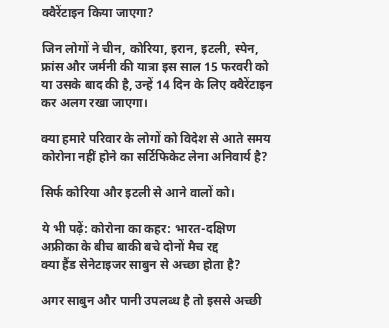क्वैरेंटाइन किया जाएगा?

जिन लोगों ने चीन, कोरिया, इरान, इटली, स्पेन, फ्रांस और जर्मनी की यात्रा इस साल 15 फरवरी को या उसके बाद की है, उन्हें 14 दिन के लिए क्वैरेंटाइन कर अलग रखा जाएगा।

क्या हमारे परिवार के लोगों को विदेश से आते समय कोरोना नहीं होने का सर्टिफिकेट लेना अनिवार्य है?

सिर्फ कोरिया और इटली से आने वालों को।

ये भी पढ़ें: कोरोना का कहर: भारत-दक्षिण अफ्रीका के बीच बाकी बचे दोनों मैच रद्द
क्या हैंड सेनेटाइजर साबुन से अच्छा होता है?

अगर साबुन और पानी उपलब्ध है तो इससे अच्छी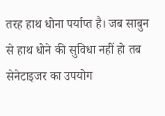तरह हाथ धोना पर्याप्त है। जब साबुन से हाथ धोने की सुविधा नहीं हो तब सेनेटाइजर का उपयोग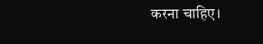करना चाहिए।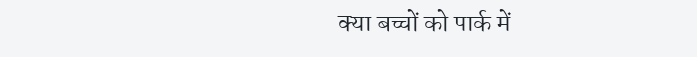क्या बच्चों को पार्क में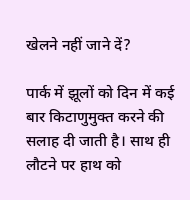खेलने नहीं जाने दें?

पार्क में झूलों को दिन में कई बार किटाणुमुक्त करने की सलाह दी जाती है। साथ ही लौटने पर हाथ को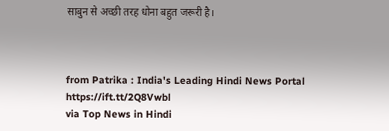साबुन से अच्छी तरह धोना बहुत जरूरी है।



from Patrika : India's Leading Hindi News Portal https://ift.tt/2Q8Vwbl
via Top News in Hindi